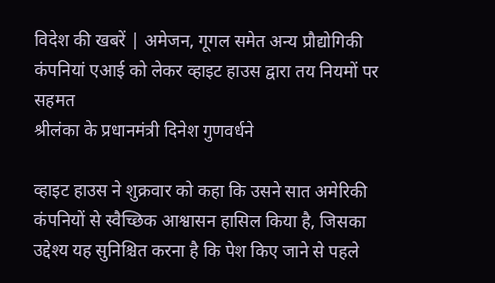विदेश की खबरें | अमेजन, गूगल समेत अन्य प्रौद्योगिकी कंपनियां एआई को लेकर व्हाइट हाउस द्वारा तय नियमों पर सहमत
श्रीलंका के प्रधानमंत्री दिनेश गुणवर्धने

व्हाइट हाउस ने शुक्रवार को कहा कि उसने सात अमेरिकी कंपनियों से स्वैच्छिक आश्वासन हासिल किया है, जिसका उद्देश्य यह सुनिश्चित करना है कि पेश किए जाने से पहले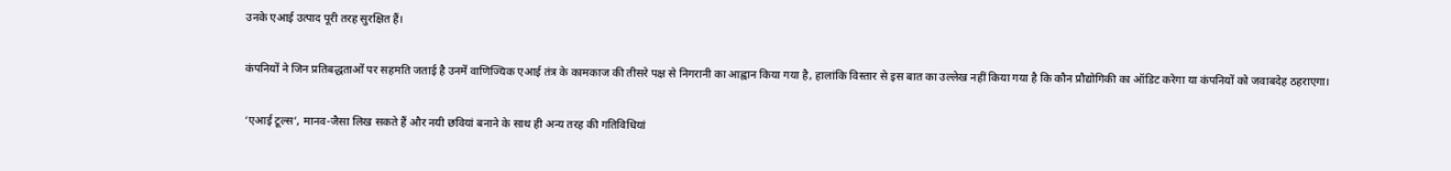उनके एआई उत्पाद पूरी तरह सुरक्षित हैं।

कंपनियों ने जिन प्रतिबद्धताओं पर सहमति जताई है उनमें वाणिज्यिक एआई तंत्र के कामकाज की तीसरे पक्ष से निगरानी का आह्वान किया गया है, हालांकि विस्तार से इस बात का उल्लेख नहीं किया गया है कि कौन प्रौद्योगिकी का ऑडिट करेगा या कंपनियों को जवाबदेह ठहराएगा।

‘एआई टूल्स’, मानव-जैसा लिख सकते हैं और नयी छवियां बनाने के साथ ही अन्य तरह की गतिविधियां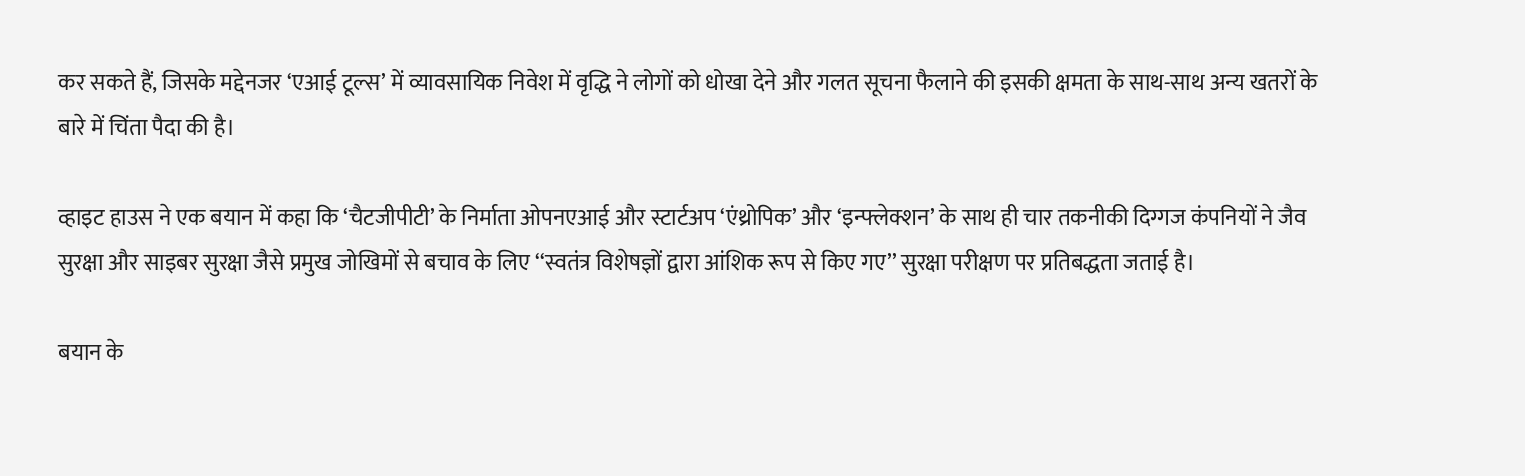कर सकते हैं, जिसके मद्देनजर ‘एआई टूल्स’ में व्यावसायिक निवेश में वृद्धि ने लोगों को धोखा देने और गलत सूचना फैलाने की इसकी क्षमता के साथ-साथ अन्य खतरों के बारे में चिंता पैदा की है।

व्हाइट हाउस ने एक बयान में कहा कि ‘चैटजीपीटी’ के निर्माता ओपनएआई और स्टार्टअप ‘एंथ्रोपिक’ और ‘इन्फ्लेक्शन’ के साथ ही चार तकनीकी दिग्गज कंपनियों ने जैव सुरक्षा और साइबर सुरक्षा जैसे प्रमुख जोखिमों से बचाव के लिए ‘‘स्वतंत्र विशेषज्ञों द्वारा आंशिक रूप से किए गए’’ सुरक्षा परीक्षण पर प्रतिबद्धता जताई है।

बयान के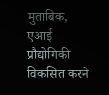मुताबिक, एआई प्रौद्योगिकी विकसित करने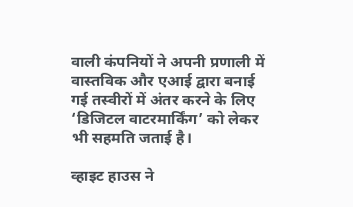वाली कंपनियों ने अपनी प्रणाली में वास्तविक और एआई द्वारा बनाई गई तस्वीरों में अंतर करने के लिए ‘डिजिटल वाटरमार्किंग’ को लेकर भी सहमति जताई है।

व्हाइट हाउस ने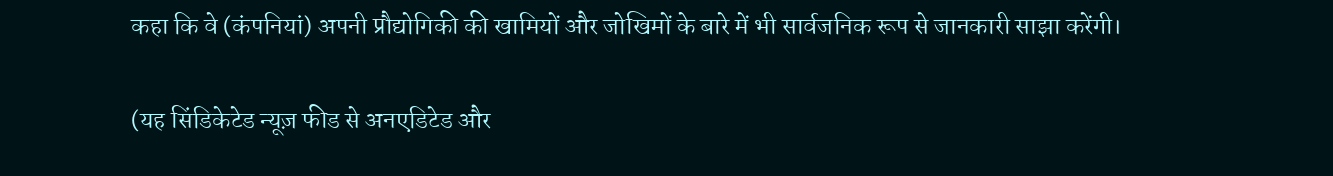कहा कि वे (कंपनियां) अपनी प्रौद्योगिकी की खामियों और जोखिमों के बारे में भी सार्वजनिक रूप से जानकारी साझा करेंगी।

(यह सिंडिकेटेड न्यूज़ फीड से अनएडिटेड और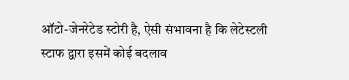ऑटो-जेनरेटेड स्टोरी है, ऐसी संभावना है कि लेटेस्टली स्टाफ द्वारा इसमें कोई बदलाव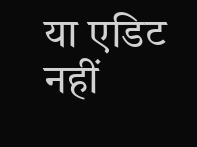या एडिट नहीं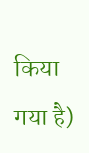किया गया है)